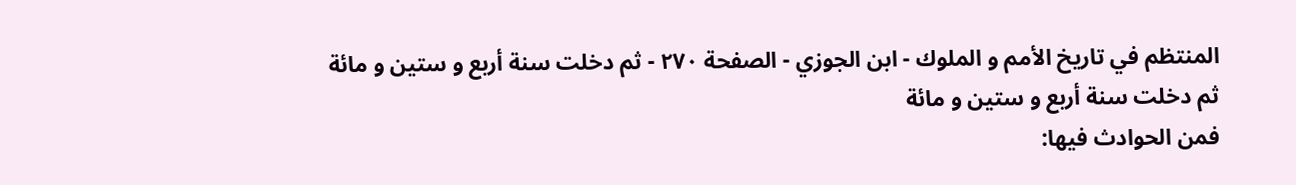المنتظم في تاريخ الأمم و الملوك - ابن الجوزي - الصفحة ٢٧٠ - ثم دخلت سنة أربع و ستين و مائة
ثم دخلت سنة أربع و ستين و مائة
فمن الحوادث فيها: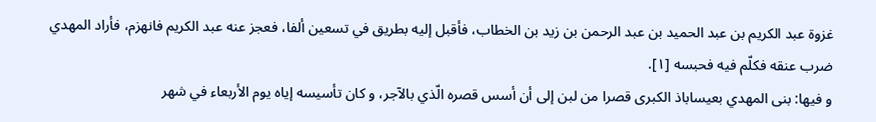غزوة عبد الكريم بن عبد الحميد بن عبد الرحمن بن زيد بن الخطاب، فأقبل إليه بطريق في تسعين ألفا، فعجز عنه عبد الكريم فانهزم، فأراد المهدي ضرب عنقه فكلّم فيه فحبسه [١].
و فيها: بنى المهدي بعيساباذ الكبرى قصرا من لبن إلى أن أسس قصره الّذي بالآجر، و كان تأسيسه إياه يوم الأربعاء في شهر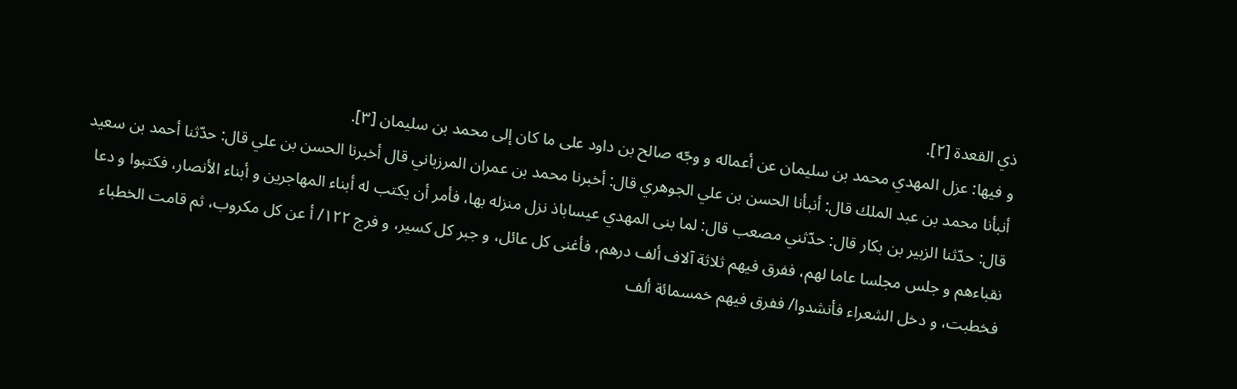ذي القعدة [٢].
و فيها: عزل المهدي محمد بن سليمان عن أعماله و وجّه صالح بن داود على ما كان إلى محمد بن سليمان [٣].
أنبأنا محمد بن عبد الملك قال: أنبأنا الحسن بن علي الجوهري قال: أخبرنا محمد بن عمران المرزباني قال أخبرنا الحسن بن علي قال: حدّثنا أحمد بن سعيد قال: حدّثنا الزبير بن بكار قال: حدّثني مصعب قال: لما بنى المهدي عيساباذ نزل منزله بها، فأمر أن يكتب له أبناء المهاجرين و أبناء الأنصار، فكتبوا و دعا نقباءهم و جلس مجلسا عاما لهم، ففرق فيهم ثلاثة آلاف ألف درهم، فأغنى كل عائل، و جبر كل كسير، و فرج ١٢٢/ أ عن كل مكروب، ثم قامت الخطباء فخطبت، و دخل الشعراء فأنشدوا/ ففرق فيهم خمسمائة ألف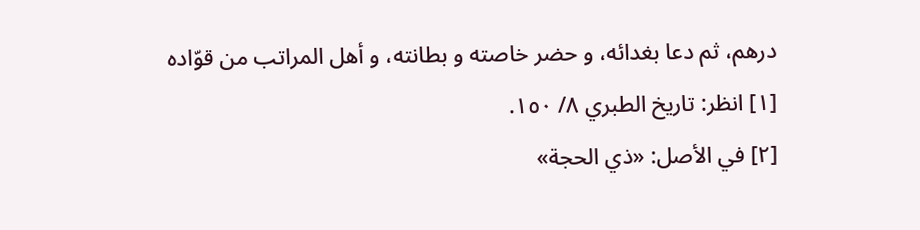درهم، ثم دعا بغدائه، و حضر خاصته و بطانته، و أهل المراتب من قوّاده
[١] انظر: تاريخ الطبري ٨/ ١٥٠.
[٢] في الأصل: «ذي الحجة»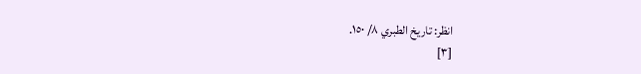انظر: تاريخ الطبري ٨/ ١٥٠.
[٣]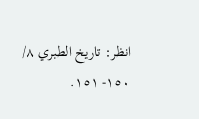انظر: تاريخ الطبري ٨/ ١٥٠- ١٥١.